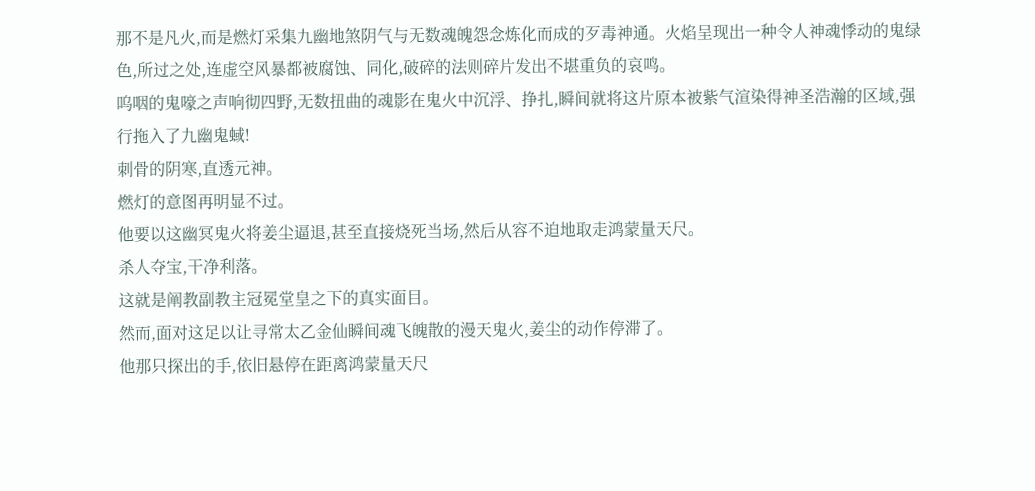那不是凡火,而是燃灯采集九幽地煞阴气与无数魂魄怨念炼化而成的歹毒神通。火焰呈现出一种令人神魂悸动的鬼绿色,所过之处,连虚空风暴都被腐蚀、同化,破碎的法则碎片发出不堪重负的哀鸣。
呜咽的鬼嚎之声响彻四野,无数扭曲的魂影在鬼火中沉浮、挣扎,瞬间就将这片原本被紫气渲染得神圣浩瀚的区域,强行拖入了九幽鬼蜮!
刺骨的阴寒,直透元神。
燃灯的意图再明显不过。
他要以这幽冥鬼火将姜尘逼退,甚至直接烧死当场,然后从容不迫地取走鸿蒙量天尺。
杀人夺宝,干净利落。
这就是阐教副教主冠冕堂皇之下的真实面目。
然而,面对这足以让寻常太乙金仙瞬间魂飞魄散的漫天鬼火,姜尘的动作停滞了。
他那只探出的手,依旧悬停在距离鸿蒙量天尺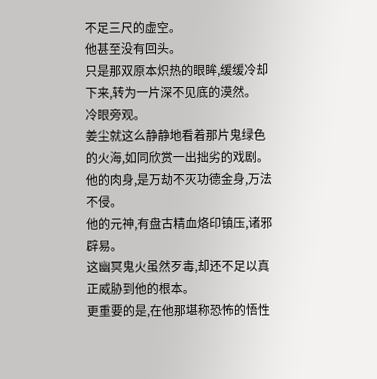不足三尺的虚空。
他甚至没有回头。
只是那双原本炽热的眼眸,缓缓冷却下来,转为一片深不见底的漠然。
冷眼旁观。
姜尘就这么静静地看着那片鬼绿色的火海,如同欣赏一出拙劣的戏剧。
他的肉身,是万劫不灭功德金身,万法不侵。
他的元神,有盘古精血烙印镇压,诸邪辟易。
这幽冥鬼火虽然歹毒,却还不足以真正威胁到他的根本。
更重要的是,在他那堪称恐怖的悟性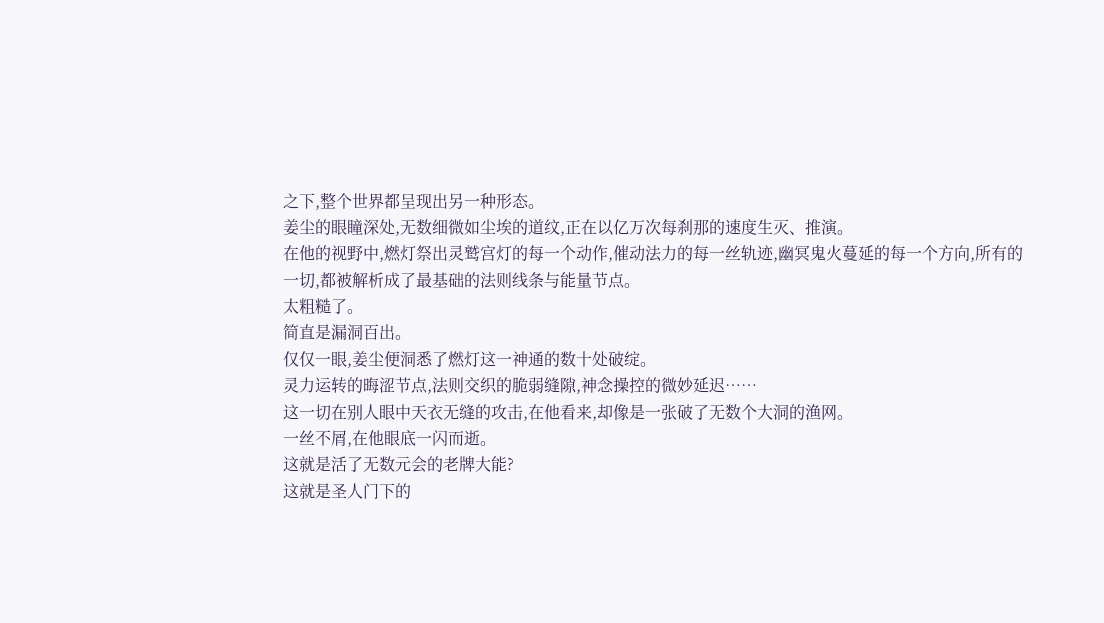之下,整个世界都呈现出另一种形态。
姜尘的眼瞳深处,无数细微如尘埃的道纹,正在以亿万次每刹那的速度生灭、推演。
在他的视野中,燃灯祭出灵鹫宫灯的每一个动作,催动法力的每一丝轨迹,幽冥鬼火蔓延的每一个方向,所有的一切,都被解析成了最基础的法则线条与能量节点。
太粗糙了。
简直是漏洞百出。
仅仅一眼,姜尘便洞悉了燃灯这一神通的数十处破绽。
灵力运转的晦涩节点,法则交织的脆弱缝隙,神念操控的微妙延迟……
这一切在别人眼中天衣无缝的攻击,在他看来,却像是一张破了无数个大洞的渔网。
一丝不屑,在他眼底一闪而逝。
这就是活了无数元会的老牌大能?
这就是圣人门下的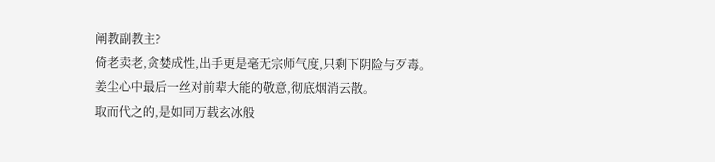阐教副教主?
倚老卖老,贪婪成性,出手更是毫无宗师气度,只剩下阴险与歹毒。
姜尘心中最后一丝对前辈大能的敬意,彻底烟消云散。
取而代之的,是如同万载玄冰般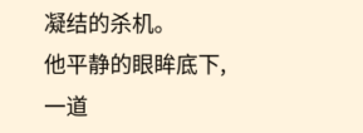凝结的杀机。
他平静的眼眸底下,一道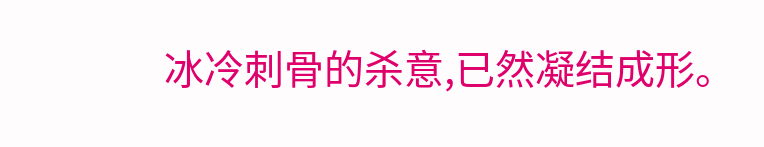冰冷刺骨的杀意,已然凝结成形。